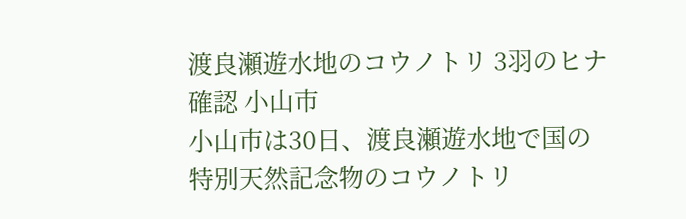渡良瀬遊水地のコウノトリ 3羽のヒナ確認 小山市
小山市は30日、渡良瀬遊水地で国の特別天然記念物のコウノトリ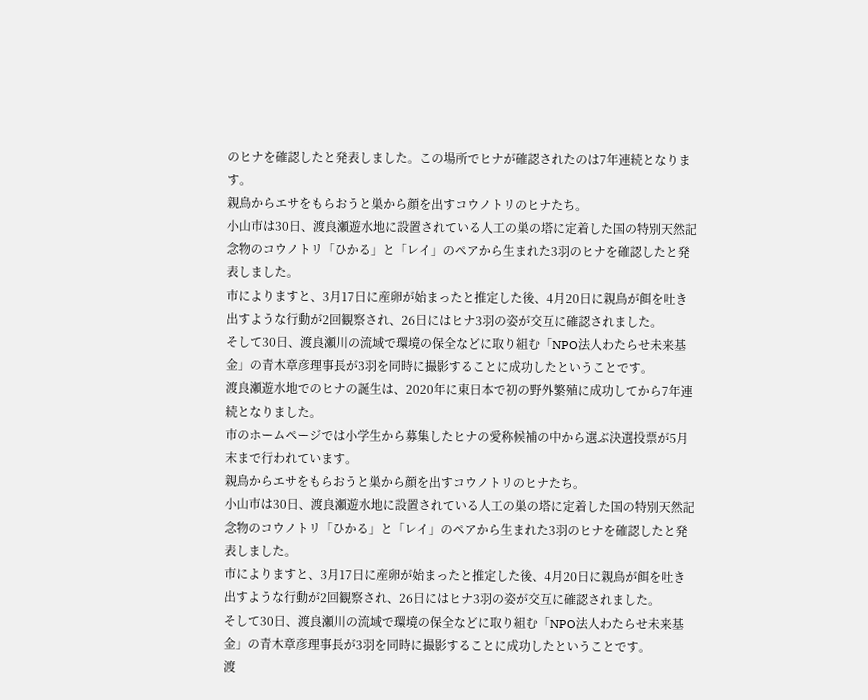のヒナを確認したと発表しました。この場所でヒナが確認されたのは7年連続となります。
親鳥からエサをもらおうと巣から顔を出すコウノトリのヒナたち。
小山市は30日、渡良瀬遊水地に設置されている人工の巣の塔に定着した国の特別天然記念物のコウノトリ「ひかる」と「レイ」のペアから生まれた3羽のヒナを確認したと発表しました。
市によりますと、3月17日に産卵が始まったと推定した後、4月20日に親鳥が餌を吐き出すような行動が2回観察され、26日にはヒナ3羽の姿が交互に確認されました。
そして30日、渡良瀬川の流域で環境の保全などに取り組む「NPO法人わたらせ未来基金」の青木章彦理事長が3羽を同時に撮影することに成功したということです。
渡良瀬遊水地でのヒナの誕生は、2020年に東日本で初の野外繁殖に成功してから7年連続となりました。
市のホームページでは小学生から募集したヒナの愛称候補の中から選ぶ決選投票が5月末まで行われています。
親鳥からエサをもらおうと巣から顔を出すコウノトリのヒナたち。
小山市は30日、渡良瀬遊水地に設置されている人工の巣の塔に定着した国の特別天然記念物のコウノトリ「ひかる」と「レイ」のペアから生まれた3羽のヒナを確認したと発表しました。
市によりますと、3月17日に産卵が始まったと推定した後、4月20日に親鳥が餌を吐き出すような行動が2回観察され、26日にはヒナ3羽の姿が交互に確認されました。
そして30日、渡良瀬川の流域で環境の保全などに取り組む「NPO法人わたらせ未来基金」の青木章彦理事長が3羽を同時に撮影することに成功したということです。
渡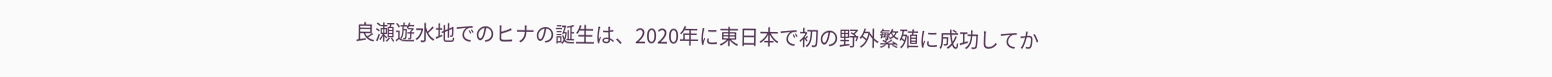良瀬遊水地でのヒナの誕生は、2020年に東日本で初の野外繁殖に成功してか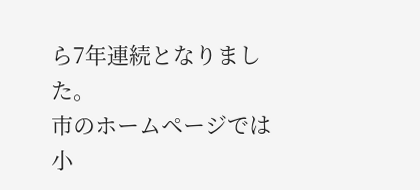ら7年連続となりました。
市のホームページでは小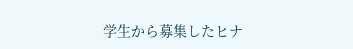学生から募集したヒナ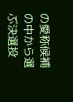の愛称候補の中から選ぶ決選投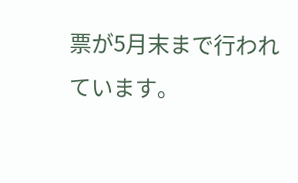票が5月末まで行われています。